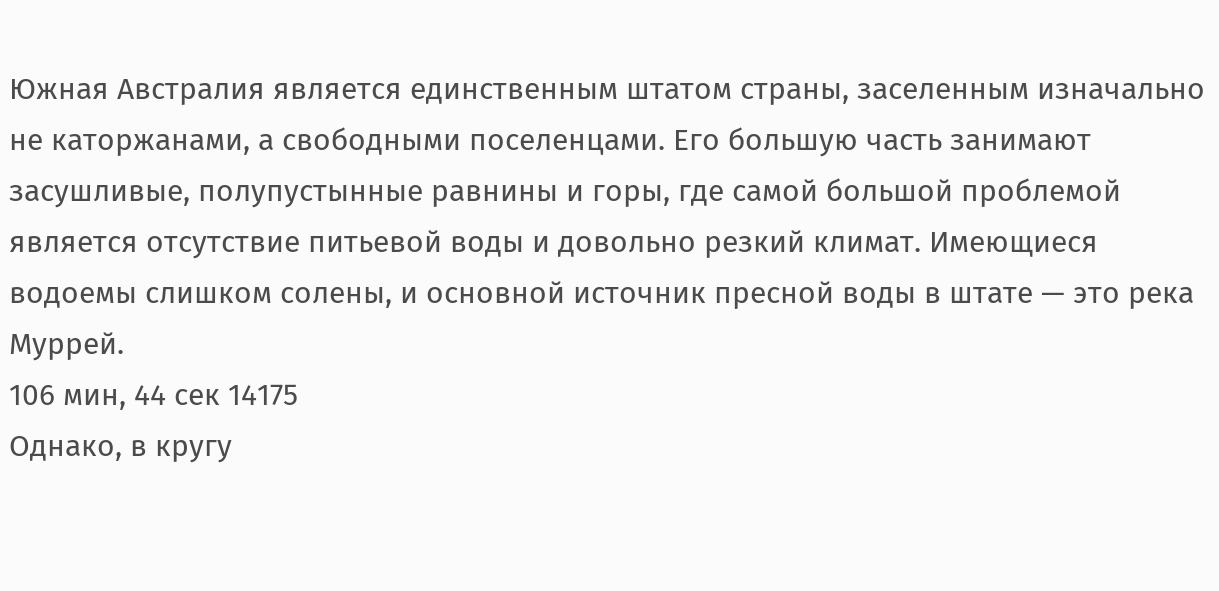Южная Австралия является единственным штатом страны, заселенным изначально не каторжанами, а свободными поселенцами. Его большую часть занимают засушливые, полупустынные равнины и горы, где самой большой проблемой является отсутствие питьевой воды и довольно резкий климат. Имеющиеся водоемы слишком солены, и основной источник пресной воды в штате — это река Муррей.
106 мин, 44 сек 14175
Однако, в кругу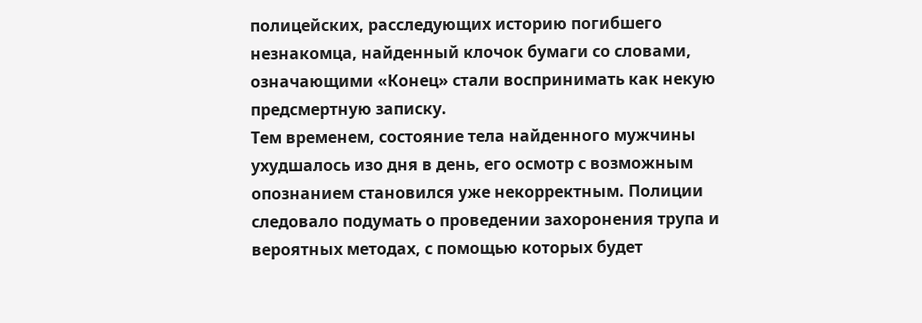полицейских, расследующих историю погибшего незнакомца, найденный клочок бумаги со словами, означающими «Конец» стали воспринимать как некую предсмертную записку.
Тем временем, состояние тела найденного мужчины ухудшалось изо дня в день, его осмотр с возможным опознанием становился уже некорректным. Полиции следовало подумать о проведении захоронения трупа и вероятных методах, с помощью которых будет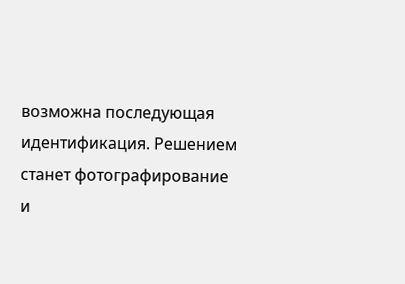возможна последующая идентификация. Решением станет фотографирование и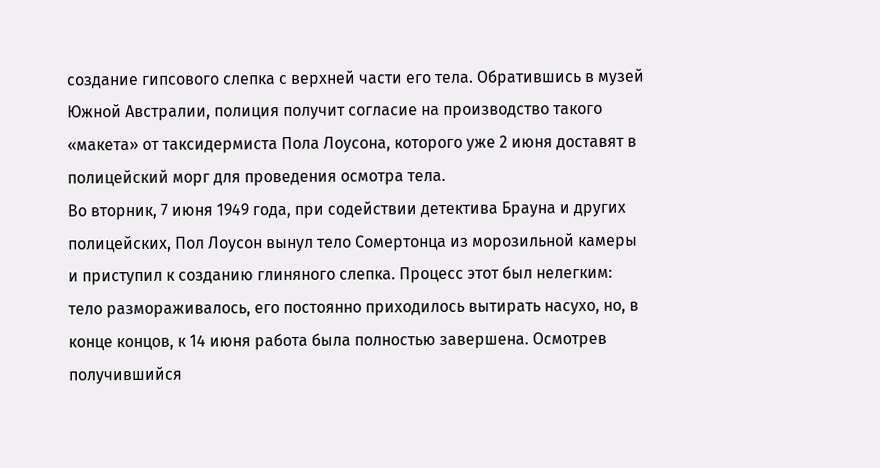создание гипсового слепка с верхней части его тела. Обратившись в музей Южной Австралии, полиция получит согласие на производство такого «макета» от таксидермиста Пола Лоусона, которого уже 2 июня доставят в полицейский морг для проведения осмотра тела.
Во вторник, 7 июня 1949 года, при содействии детектива Брауна и других полицейских, Пол Лоусон вынул тело Сомертонца из морозильной камеры и приступил к созданию глиняного слепка. Процесс этот был нелегким: тело размораживалось, его постоянно приходилось вытирать насухо, но, в конце концов, к 14 июня работа была полностью завершена. Осмотрев получившийся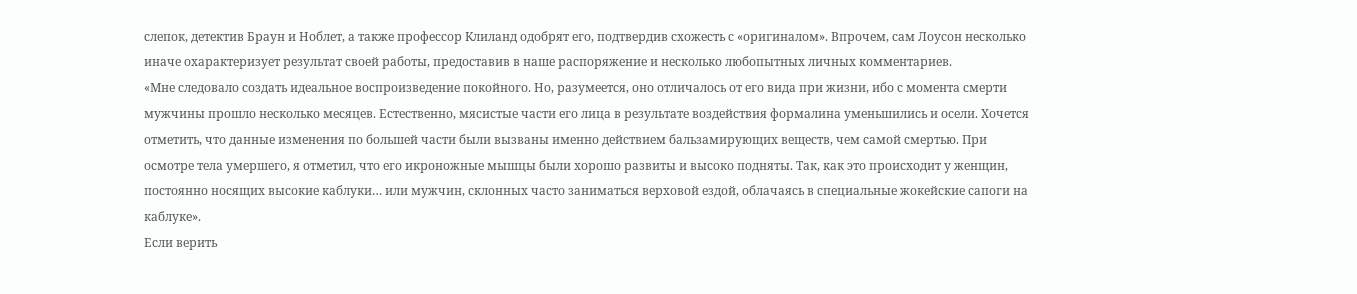слепок, детектив Браун и Ноблет, а также профессор Клиланд одобрят его, подтвердив схожесть с «оригиналом». Впрочем, сам Лоусон несколько иначе охарактеризует результат своей работы, предоставив в наше распоряжение и несколько любопытных личных комментариев.
«Мне следовало создать идеальное воспроизведение покойного. Но, разумеется, оно отличалось от его вида при жизни, ибо с момента смерти мужчины прошло несколько месяцев. Естественно, мясистые части его лица в результате воздействия формалина уменьшились и осели. Хочется отметить, что данные изменения по большей части были вызваны именно действием бальзамирующих веществ, чем самой смертью. При осмотре тела умершего, я отметил, что его икроножные мышцы были хорошо развиты и высоко подняты. Так, как это происходит у женщин, постоянно носящих высокие каблуки… или мужчин, склонных часто заниматься верховой ездой, облачаясь в специальные жокейские сапоги на каблуке».
Если верить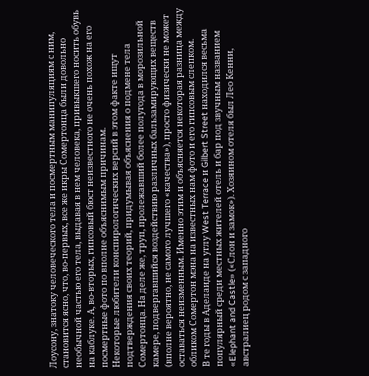Лоусону, знатоку человеческого тела и посмертным манипуляциям с ним, становится ясно, что, во-первых, все же икры Сомертонца были довольно необычной частью его тела, выдавая в нем человека, привыкшего носить обувь на каблуке. А, во-вторых, гипсовый бюст неизвестного не очень похож на его посмертные фото по вполне объяснимым причинам.
Некоторые любители конспирологических версий в этом факте ищут подтверждения своих теорий, придумывая объяснения о подмене тела Сомертонца. На деле же, труп, пролежавший более полугода в морозильной камере, подвергавшийся воздействию различных бальзамирующих веществ (вполне вероятно, не самого лучшего «качества»), просто физически не может оставаться неизменным. Именно этим и объясняется некоторая разница между обликом Сомертон мэна на известных нам фото и его гипсовым слепком.
В те годы в Аделаиде на углу West Terrace и Gilbert Street находился весьма популярный среди местных жителей отель и бар под звучным названием «Elephant and Castle» («Слон и замок»). Хозяином отеля был Лео Кенни, австралиец родом с западного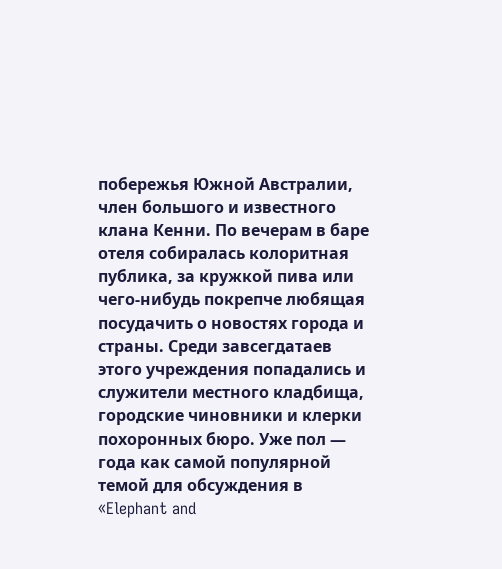побережья Южной Австралии, член большого и известного клана Кенни. По вечерам в баре отеля собиралась колоритная публика, за кружкой пива или чего-нибудь покрепче любящая посудачить о новостях города и страны. Среди завсегдатаев этого учреждения попадались и служители местного кладбища, городские чиновники и клерки похоронных бюро. Уже пол — года как самой популярной темой для обсуждения в «Elephant and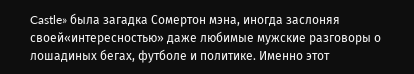Castle» была загадка Сомертон мэна, иногда заслоняя своей«интересностью» даже любимые мужские разговоры о лошадиных бегах, футболе и политике. Именно этот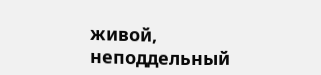живой, неподдельный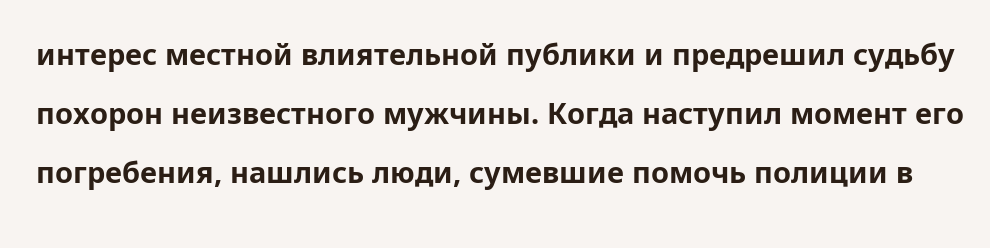интерес местной влиятельной публики и предрешил судьбу похорон неизвестного мужчины. Когда наступил момент его погребения, нашлись люди, сумевшие помочь полиции в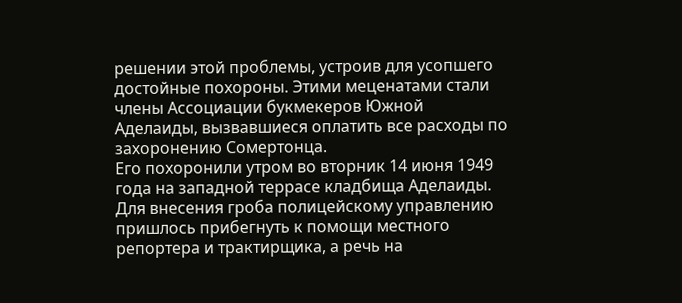решении этой проблемы, устроив для усопшего достойные похороны. Этими меценатами стали члены Ассоциации букмекеров Южной Аделаиды, вызвавшиеся оплатить все расходы по захоронению Сомертонца.
Его похоронили утром во вторник 14 июня 1949 года на западной террасе кладбища Аделаиды. Для внесения гроба полицейскому управлению пришлось прибегнуть к помощи местного репортера и трактирщика, а речь на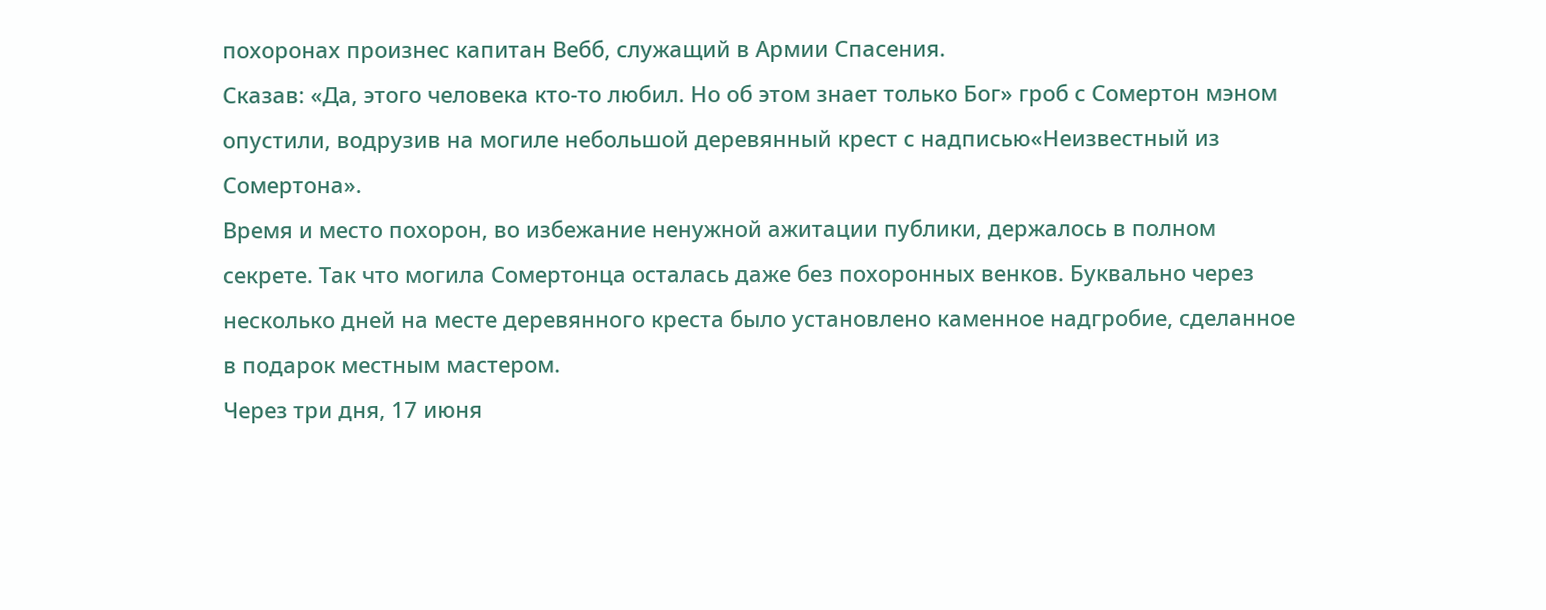похоронах произнес капитан Вебб, служащий в Армии Спасения.
Сказав: «Да, этого человека кто-то любил. Но об этом знает только Бог» гроб с Сомертон мэном опустили, водрузив на могиле небольшой деревянный крест с надписью«Неизвестный из Сомертона».
Время и место похорон, во избежание ненужной ажитации публики, держалось в полном секрете. Так что могила Сомертонца осталась даже без похоронных венков. Буквально через несколько дней на месте деревянного креста было установлено каменное надгробие, сделанное в подарок местным мастером.
Через три дня, 17 июня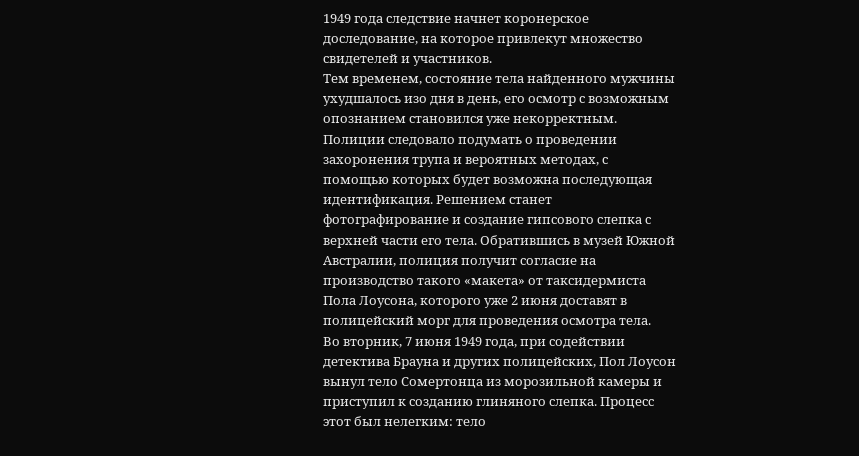1949 года следствие начнет коронерское доследование, на которое привлекут множество свидетелей и участников.
Тем временем, состояние тела найденного мужчины ухудшалось изо дня в день, его осмотр с возможным опознанием становился уже некорректным. Полиции следовало подумать о проведении захоронения трупа и вероятных методах, с помощью которых будет возможна последующая идентификация. Решением станет фотографирование и создание гипсового слепка с верхней части его тела. Обратившись в музей Южной Австралии, полиция получит согласие на производство такого «макета» от таксидермиста Пола Лоусона, которого уже 2 июня доставят в полицейский морг для проведения осмотра тела.
Во вторник, 7 июня 1949 года, при содействии детектива Брауна и других полицейских, Пол Лоусон вынул тело Сомертонца из морозильной камеры и приступил к созданию глиняного слепка. Процесс этот был нелегким: тело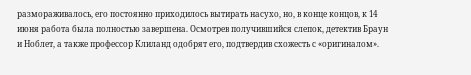размораживалось, его постоянно приходилось вытирать насухо, но, в конце концов, к 14 июня работа была полностью завершена. Осмотрев получившийся слепок, детектив Браун и Ноблет, а также профессор Клиланд одобрят его, подтвердив схожесть с «оригиналом».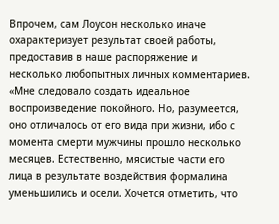Впрочем, сам Лоусон несколько иначе охарактеризует результат своей работы, предоставив в наше распоряжение и несколько любопытных личных комментариев.
«Мне следовало создать идеальное воспроизведение покойного. Но, разумеется, оно отличалось от его вида при жизни, ибо с момента смерти мужчины прошло несколько месяцев. Естественно, мясистые части его лица в результате воздействия формалина уменьшились и осели. Хочется отметить, что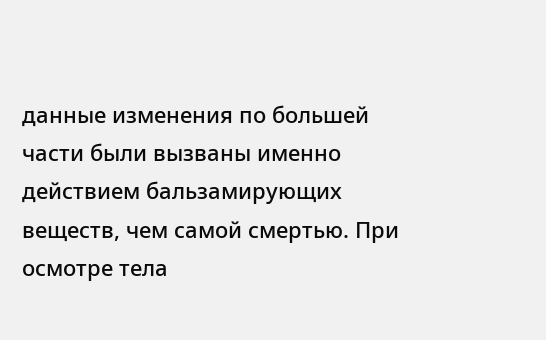данные изменения по большей части были вызваны именно действием бальзамирующих веществ, чем самой смертью. При осмотре тела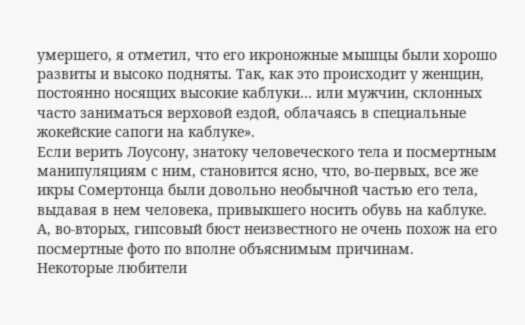умершего, я отметил, что его икроножные мышцы были хорошо развиты и высоко подняты. Так, как это происходит у женщин, постоянно носящих высокие каблуки… или мужчин, склонных часто заниматься верховой ездой, облачаясь в специальные жокейские сапоги на каблуке».
Если верить Лоусону, знатоку человеческого тела и посмертным манипуляциям с ним, становится ясно, что, во-первых, все же икры Сомертонца были довольно необычной частью его тела, выдавая в нем человека, привыкшего носить обувь на каблуке. А, во-вторых, гипсовый бюст неизвестного не очень похож на его посмертные фото по вполне объяснимым причинам.
Некоторые любители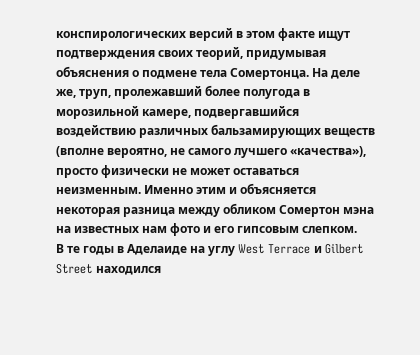конспирологических версий в этом факте ищут подтверждения своих теорий, придумывая объяснения о подмене тела Сомертонца. На деле же, труп, пролежавший более полугода в морозильной камере, подвергавшийся воздействию различных бальзамирующих веществ (вполне вероятно, не самого лучшего «качества»), просто физически не может оставаться неизменным. Именно этим и объясняется некоторая разница между обликом Сомертон мэна на известных нам фото и его гипсовым слепком.
В те годы в Аделаиде на углу West Terrace и Gilbert Street находился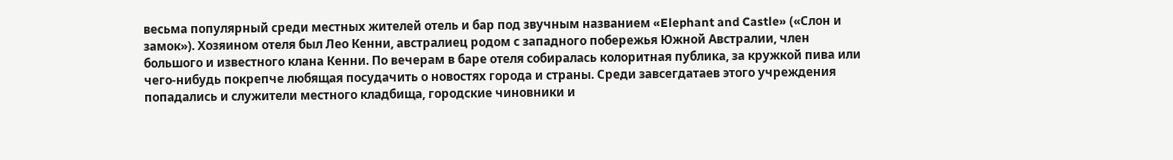весьма популярный среди местных жителей отель и бар под звучным названием «Elephant and Castle» («Слон и замок»). Хозяином отеля был Лео Кенни, австралиец родом с западного побережья Южной Австралии, член большого и известного клана Кенни. По вечерам в баре отеля собиралась колоритная публика, за кружкой пива или чего-нибудь покрепче любящая посудачить о новостях города и страны. Среди завсегдатаев этого учреждения попадались и служители местного кладбища, городские чиновники и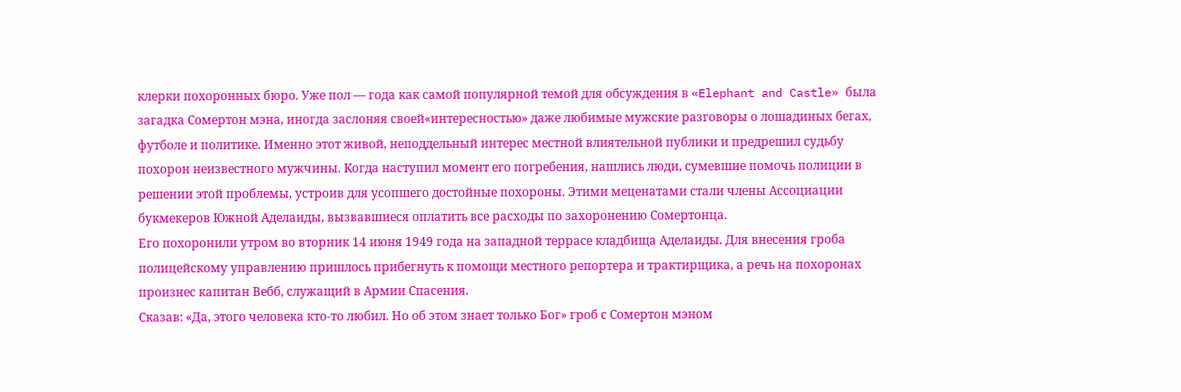клерки похоронных бюро. Уже пол — года как самой популярной темой для обсуждения в «Elephant and Castle» была загадка Сомертон мэна, иногда заслоняя своей«интересностью» даже любимые мужские разговоры о лошадиных бегах, футболе и политике. Именно этот живой, неподдельный интерес местной влиятельной публики и предрешил судьбу похорон неизвестного мужчины. Когда наступил момент его погребения, нашлись люди, сумевшие помочь полиции в решении этой проблемы, устроив для усопшего достойные похороны. Этими меценатами стали члены Ассоциации букмекеров Южной Аделаиды, вызвавшиеся оплатить все расходы по захоронению Сомертонца.
Его похоронили утром во вторник 14 июня 1949 года на западной террасе кладбища Аделаиды. Для внесения гроба полицейскому управлению пришлось прибегнуть к помощи местного репортера и трактирщика, а речь на похоронах произнес капитан Вебб, служащий в Армии Спасения.
Сказав: «Да, этого человека кто-то любил. Но об этом знает только Бог» гроб с Сомертон мэном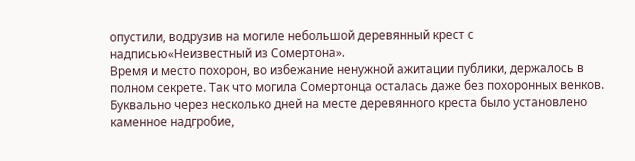опустили, водрузив на могиле небольшой деревянный крест с надписью«Неизвестный из Сомертона».
Время и место похорон, во избежание ненужной ажитации публики, держалось в полном секрете. Так что могила Сомертонца осталась даже без похоронных венков. Буквально через несколько дней на месте деревянного креста было установлено каменное надгробие,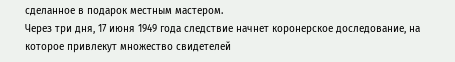сделанное в подарок местным мастером.
Через три дня, 17 июня 1949 года следствие начнет коронерское доследование, на которое привлекут множество свидетелей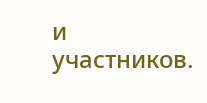и участников.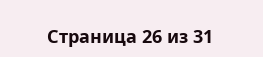Страница 26 из 31